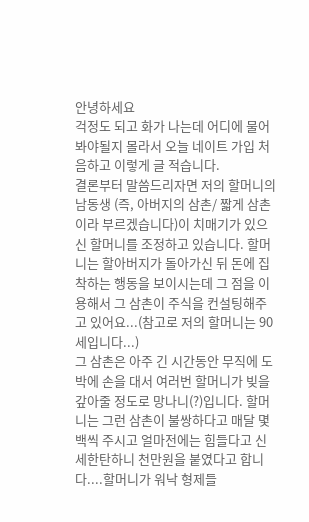안녕하세요
걱정도 되고 화가 나는데 어디에 물어봐야될지 몰라서 오늘 네이트 가입 처음하고 이렇게 글 적습니다.
결론부터 말씀드리자면 저의 할머니의 남동생 (즉, 아버지의 삼촌/ 짧게 삼촌이라 부르겠습니다)이 치매기가 있으신 할머니를 조정하고 있습니다. 할머니는 할아버지가 돌아가신 뒤 돈에 집착하는 행동을 보이시는데 그 점을 이용해서 그 삼촌이 주식을 컨설팅해주고 있어요...(참고로 저의 할머니는 90세입니다...)
그 삼촌은 아주 긴 시간동안 무직에 도박에 손을 대서 여러번 할머니가 빚을 갚아줄 정도로 망나니(?)입니다. 할머니는 그런 삼촌이 불쌍하다고 매달 몇백씩 주시고 얼마전에는 힘들다고 신세한탄하니 천만원을 붙였다고 합니다....할머니가 워낙 형제들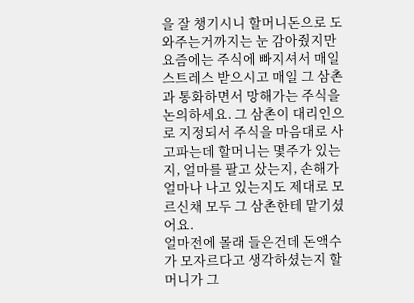을 잘 챙기시니 할머니돈으로 도와주는거까지는 눈 감아줬지만 요즘에는 주식에 빠지셔서 매일 스트레스 받으시고 매일 그 삼촌과 통화하면서 망해가는 주식을 논의하세요. 그 삼촌이 대리인으로 지정되서 주식을 마음대로 사고파는데 할머니는 몇주가 있는지, 얼마를 팔고 샀는지, 손해가 얼마나 나고 있는지도 제대로 모르신채 모두 그 삼촌한테 맡기셨어요.
얼마전에 몰래 들은건데 돈액수가 모자르다고 생각하셨는지 할머니가 그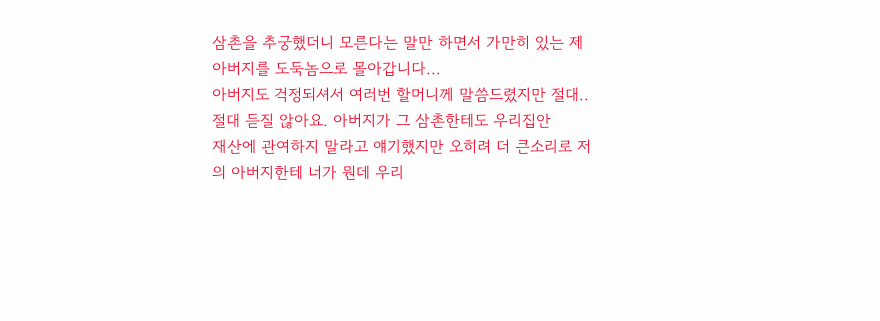삼촌을 추궁했더니 모른다는 말만 하면서 가만히 있는 제 아버지를 도둑놈으로 몰아갑니다...
아버지도 걱정되셔서 여러번 할머니께 말씀드렸지만 절대..절대 듣질 않아요. 아버지가 그 삼촌한테도 우리집안
재산에 관여하지 말라고 얘기했지만 오히려 더 큰소리로 저의 아버지한테 너가 뭔데 우리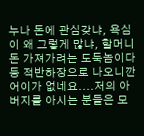누나 돈에 관심갖냐, 욕심이 왜 그렇게 많냐, 할머니돈 가져가려는 도둑놈이다 등 적반하장으로 나오니깐 어이가 없네요....저의 아버지를 아시는 분들은 모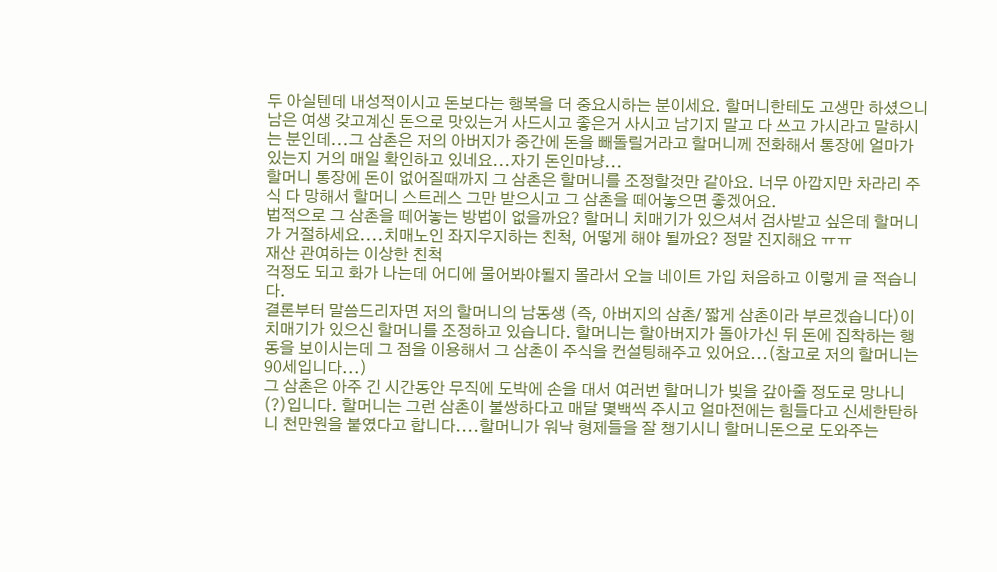두 아실텐데 내성적이시고 돈보다는 행복을 더 중요시하는 분이세요. 할머니한테도 고생만 하셨으니 남은 여생 갖고계신 돈으로 맛있는거 사드시고 좋은거 사시고 남기지 말고 다 쓰고 가시라고 말하시는 분인데...그 삼촌은 저의 아버지가 중간에 돈을 빼돌릴거라고 할머니께 전화해서 통장에 얼마가 있는지 거의 매일 확인하고 있네요...자기 돈인마냥...
할머니 통장에 돈이 없어질때까지 그 삼촌은 할머니를 조정할것만 같아요. 너무 아깝지만 차라리 주식 다 망해서 할머니 스트레스 그만 받으시고 그 삼촌을 떼어놓으면 좋겠어요.
법적으로 그 삼촌을 떼어놓는 방법이 없을까요? 할머니 치매기가 있으셔서 검사받고 싶은데 할머니가 거절하세요....치매노인 좌지우지하는 친척, 어떻게 해야 될까요? 정말 진지해요 ㅠㅠ
재산 관여하는 이상한 친척
걱정도 되고 화가 나는데 어디에 물어봐야될지 몰라서 오늘 네이트 가입 처음하고 이렇게 글 적습니다.
결론부터 말씀드리자면 저의 할머니의 남동생 (즉, 아버지의 삼촌/ 짧게 삼촌이라 부르겠습니다)이 치매기가 있으신 할머니를 조정하고 있습니다. 할머니는 할아버지가 돌아가신 뒤 돈에 집착하는 행동을 보이시는데 그 점을 이용해서 그 삼촌이 주식을 컨설팅해주고 있어요...(참고로 저의 할머니는 90세입니다...)
그 삼촌은 아주 긴 시간동안 무직에 도박에 손을 대서 여러번 할머니가 빚을 갚아줄 정도로 망나니(?)입니다. 할머니는 그런 삼촌이 불쌍하다고 매달 몇백씩 주시고 얼마전에는 힘들다고 신세한탄하니 천만원을 붙였다고 합니다....할머니가 워낙 형제들을 잘 챙기시니 할머니돈으로 도와주는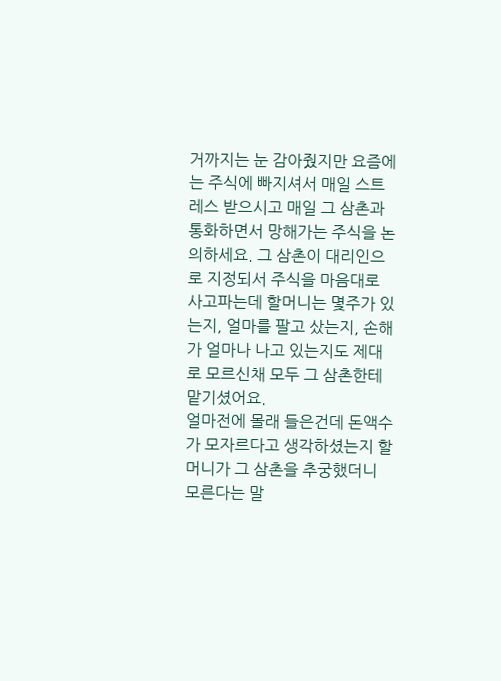거까지는 눈 감아줬지만 요즘에는 주식에 빠지셔서 매일 스트레스 받으시고 매일 그 삼촌과 통화하면서 망해가는 주식을 논의하세요. 그 삼촌이 대리인으로 지정되서 주식을 마음대로 사고파는데 할머니는 몇주가 있는지, 얼마를 팔고 샀는지, 손해가 얼마나 나고 있는지도 제대로 모르신채 모두 그 삼촌한테 맡기셨어요.
얼마전에 몰래 들은건데 돈액수가 모자르다고 생각하셨는지 할머니가 그 삼촌을 추궁했더니 모른다는 말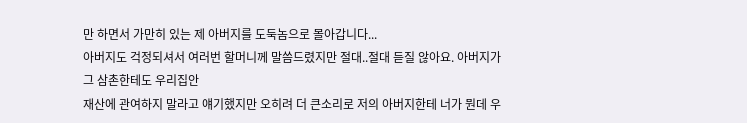만 하면서 가만히 있는 제 아버지를 도둑놈으로 몰아갑니다...
아버지도 걱정되셔서 여러번 할머니께 말씀드렸지만 절대..절대 듣질 않아요. 아버지가 그 삼촌한테도 우리집안
재산에 관여하지 말라고 얘기했지만 오히려 더 큰소리로 저의 아버지한테 너가 뭔데 우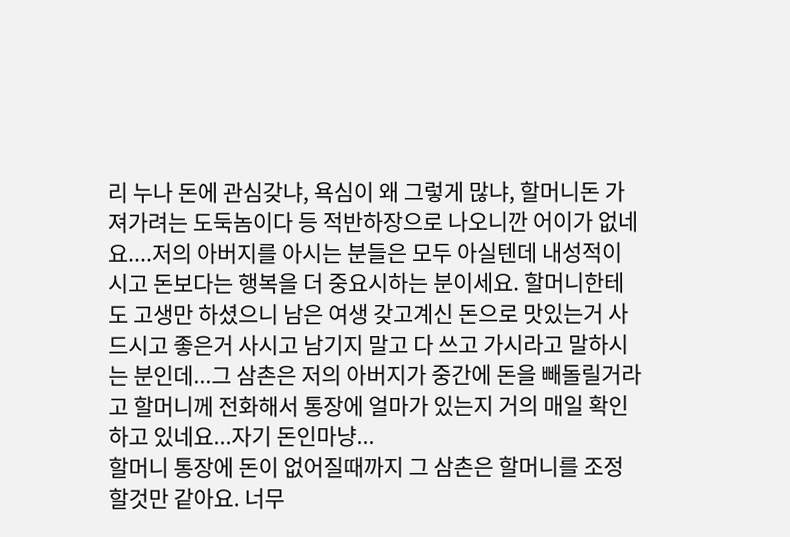리 누나 돈에 관심갖냐, 욕심이 왜 그렇게 많냐, 할머니돈 가져가려는 도둑놈이다 등 적반하장으로 나오니깐 어이가 없네요....저의 아버지를 아시는 분들은 모두 아실텐데 내성적이시고 돈보다는 행복을 더 중요시하는 분이세요. 할머니한테도 고생만 하셨으니 남은 여생 갖고계신 돈으로 맛있는거 사드시고 좋은거 사시고 남기지 말고 다 쓰고 가시라고 말하시는 분인데...그 삼촌은 저의 아버지가 중간에 돈을 빼돌릴거라고 할머니께 전화해서 통장에 얼마가 있는지 거의 매일 확인하고 있네요...자기 돈인마냥...
할머니 통장에 돈이 없어질때까지 그 삼촌은 할머니를 조정할것만 같아요. 너무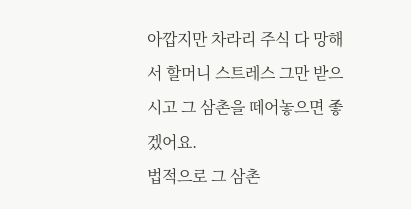아깝지만 차라리 주식 다 망해서 할머니 스트레스 그만 받으시고 그 삼촌을 떼어놓으면 좋겠어요.
법적으로 그 삼촌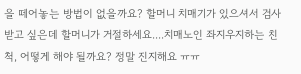을 떼어놓는 방법이 없을까요? 할머니 치매기가 있으셔서 검사받고 싶은데 할머니가 거절하세요....치매노인 좌지우지하는 친척, 어떻게 해야 될까요? 정말 진지해요 ㅠㅠ